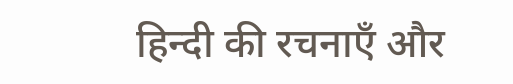हिन्दी की रचनाएँ और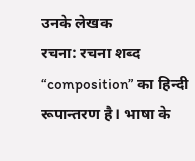उनके लेखक
रचना: रचना शब्द “composition” का हिन्दी रूपान्तरण है। भाषा के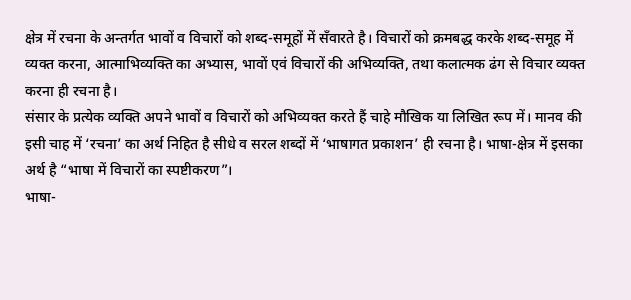क्षेत्र में रचना के अन्तर्गत भावों व विचारों को शब्द-समूहों में सँवारते है। विचारों को क्रमबद्ध करके शब्द-समूह में व्यक्त करना, आत्माभिव्यक्ति का अभ्यास, भावों एवं विचारों की अभिव्यक्ति, तथा कलात्मक ढंग से विचार व्यक्त करना ही रचना है।
संसार के प्रत्येक व्यक्ति अपने भावों व विचारों को अभिव्यक्त करते हैं चाहे मौखिक या लिखित रूप में। मानव की इसी चाह में ‘रचना’ का अर्थ निहित है सीधे व सरल शब्दों में ‘भाषागत प्रकाशन’ ही रचना है। भाषा-क्षेत्र में इसका अर्थ है “भाषा में विचारों का स्पष्टीकरण”।
भाषा-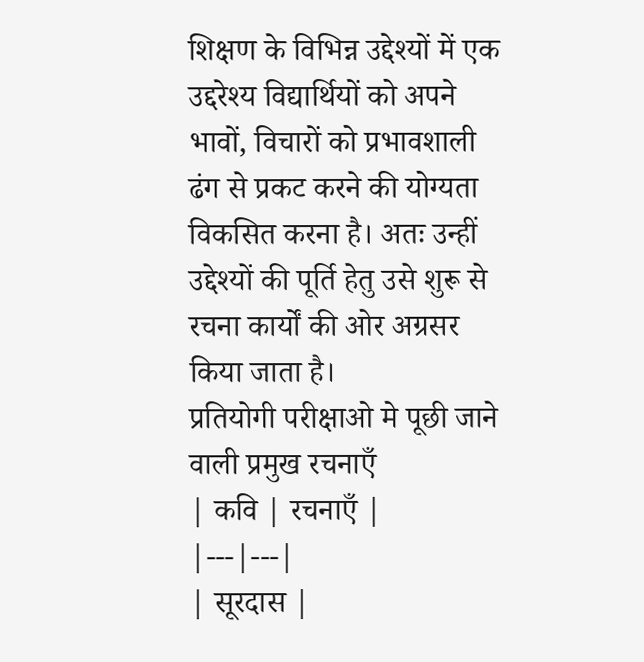शिक्षण के विभिन्न उद्देश्यों में एक उद्दरेश्य विद्यार्थियों को अपने भावों, विचारों को प्रभावशाली ढंग से प्रकट करने की योग्यता विकसित करना है। अतः उन्हीं उद्देश्यों की पूर्ति हेतु उसे शुरू से रचना कार्यों की ओर अग्रसर किया जाता है।
प्रतियोगी परीक्षाओ मे पूछी जाने वाली प्रमुख रचनाएँ
| कवि | रचनाएँ |
|---|---|
| सूरदास |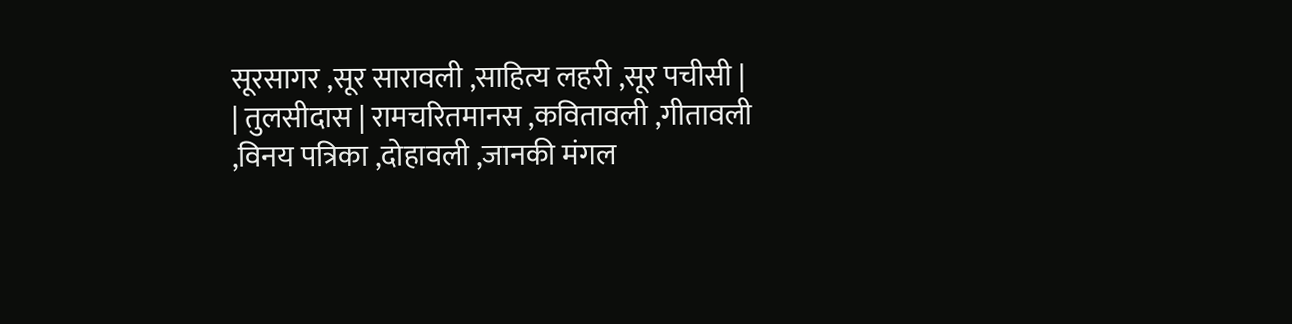सूरसागर ,सूर सारावली ,साहित्य लहरी ,सूर पचीसी |
| तुलसीदास | रामचरितमानस ,कवितावली ,गीतावली ,विनय पत्रिका ,दोहावली ,जानकी मंगल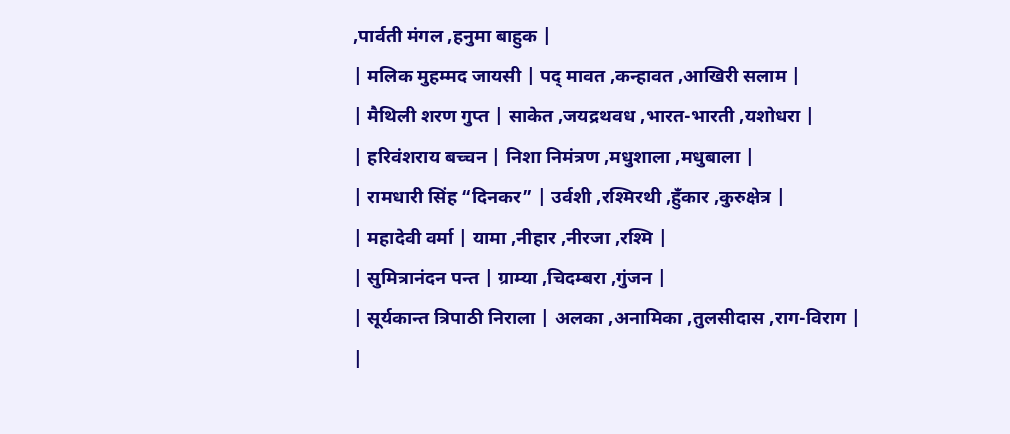,पार्वती मंगल ,हनुमा बाहुक |
| मलिक मुहम्मद जायसी | पद् मावत ,कन्हावत ,आखिरी सलाम |
| मैथिली शरण गुप्त | साकेत ,जयद्रथवध ,भारत-भारती ,यशोधरा |
| हरिवंशराय बच्चन | निशा निमंत्रण ,मधुशाला ,मधुबाला |
| रामधारी सिंह “दिनकर” | उर्वशी ,रश्मिरथी ,हुँकार ,कुरुक्षेत्र |
| महादेवी वर्मा | यामा ,नीहार ,नीरजा ,रश्मि |
| सुमित्रानंदन पन्त | ग्राम्या ,चिदम्बरा ,गुंजन |
| सूर्यकान्त त्रिपाठी निराला | अलका ,अनामिका ,तुलसीदास ,राग-विराग |
|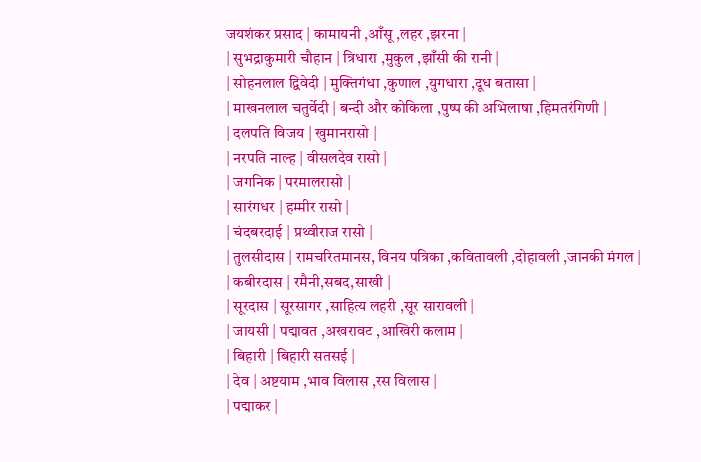जयशंकर प्रसाद | कामायनी ,आँसू ,लहर ,झरना |
| सुभद्राकुमारी चौहान | त्रिधारा ,मुकुल ,झाँसी की रानी |
| सोहनलाल द्विवेदी | मुक्तिगंधा ,कुणाल ,युगधारा ,दूध बतासा |
| माखनलाल चतुर्वेदी | बन्दी और कोकिला ,पुष्प की अभिलाषा ,हिमतरंगिणी |
| दलपति विजय | खुमानरासो |
| नरपति नाल्ह | वीसलदेव रासो |
| जगनिक | परमालरासो |
| सारंगधर | हम्मीर रासो |
| चंदबरदाई | प्रथ्वीराज रासो |
| तुलसीदास | रामचरितमानस, विनय पत्रिका ,कवितावली ,दोहावली ,जानकी मंगल |
| कबीरदास | रमैनी,सबद,साखी |
| सूरदास | सूरसागर ,साहित्य लहरी ,सूर सारावली |
| जायसी | पद्मावत ,अखरावट ,आखिरी कलाम |
| बिहारी | बिहारी सतसई |
| देव | अष्टयाम ,भाव विलास ,रस विलास |
| पद्माकर |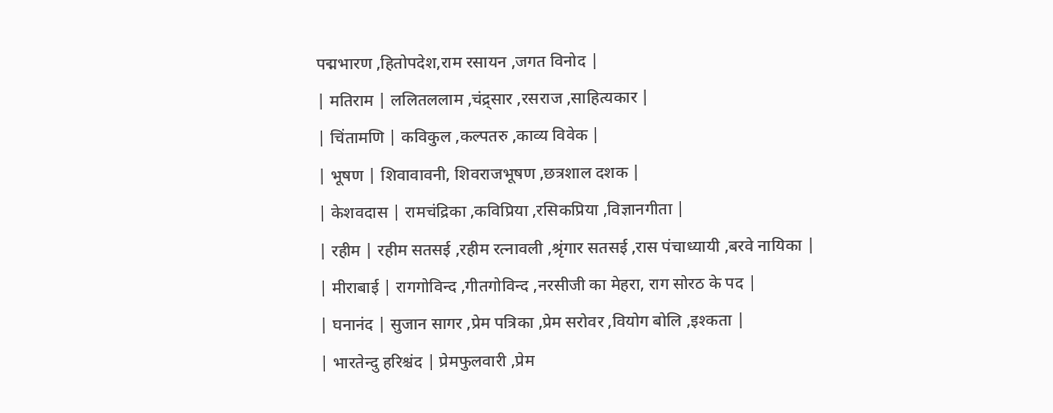पद्मभारण ,हितोपदेश,राम रसायन ,जगत विनोद |
| मतिराम | ललितललाम ,चंद्र्सार ,रसराज ,साहित्यकार |
| चिंतामणि | कविकुल ,कल्पतरु ,काव्य विवेक |
| भूषण | शिवावावनी, शिवराजभूषण ,छत्रशाल दशक |
| केशवदास | रामचंद्रिका ,कविप्रिया ,रसिकप्रिया ,विज्ञानगीता |
| रहीम | रहीम सतसई ,रहीम रत्नावली ,श्रृंगार सतसई ,रास पंचाध्यायी ,बरवे नायिका |
| मीराबाई | रागगोविन्द ,गीतगोविन्द ,नरसीजी का मेहरा, राग सोरठ के पद |
| घनानंद | सुजान सागर ,प्रेम पत्रिका ,प्रेम सरोवर ,वियोग बोलि ,इश्कता |
| भारतेन्दु हरिश्चंद | प्रेमफुलवारी ,प्रेम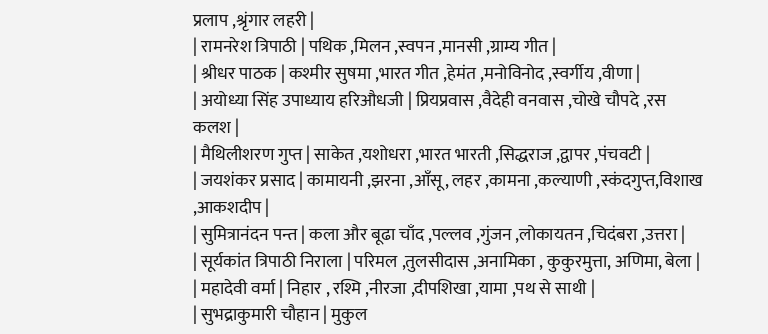प्रलाप ,श्रृंगार लहरी |
| रामनरेश त्रिपाठी | पथिक ,मिलन ,स्वपन ,मानसी ,ग्राम्य गीत |
| श्रीधर पाठक | कश्मीर सुषमा ,भारत गीत ,हेमंत ,मनोविनोद ,स्वर्गीय ,वीणा |
| अयोध्या सिंह उपाध्याय हरिऔधजी | प्रियप्रवास ,वैदेही वनवास ,चोखे चौपदे ,रस कलश |
| मैथिलीशरण गुप्त | साकेत ,यशोधरा ,भारत भारती ,सिद्धराज ,द्वापर ,पंचवटी |
| जयशंकर प्रसाद | कामायनी ,झरना ,आँसू, लहर ,कामना ,कल्याणी ,स्कंदगुप्त,विशाख ,आकशदीप |
| सुमित्रानंदन पन्त | कला और बूढा चाँद ,पल्लव ,गुंजन ,लोकायतन ,चिदंबरा ,उत्तरा |
| सूर्यकांत त्रिपाठी निराला | परिमल ,तुलसीदास ,अनामिका , कुकुरमुत्ता, अणिमा, बेला |
| महादेवी वर्मा | निहार , रश्मि ,नीरजा ,दीपशिखा ,यामा ,पथ से साथी |
| सुभद्राकुमारी चौहान | मुकुल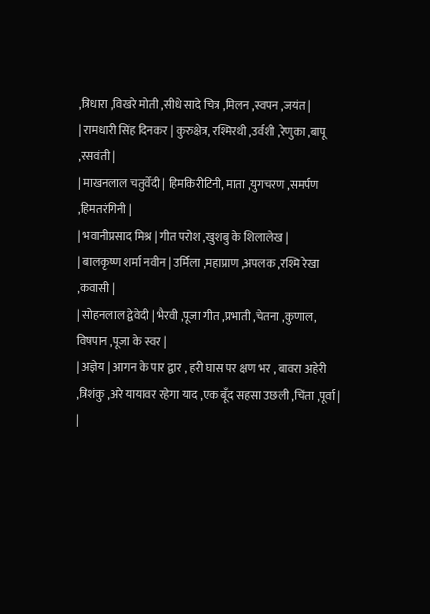,त्रिधारा ,विखरे मोती ,सीधे सादे चित्र ,मिलन ,स्वपन ,जयंत |
| रामधारी सिंह दिनकर | कुरुक्षेत्र, रश्मिरथी ,उर्वशी ,रेणुका ,बापू ,रसवंती |
| माखनलाल चतुर्वेदी | हिमकिरीटिनी, माता ,युगचरण ,समर्पण ,हिमतरंगिनी |
| भवानीप्रसाद मिश्र | गीत परोश ,खुशबु के शिलालेख |
| बालकृष्ण शर्मा नवीन | उर्मिला ,महाप्राण ,अपलक ,रश्मि रेखा ,कवासी |
| सोहनलाल द्वेवेदी | भैरवी ,पूजा गीत ,प्रभाती ,चेतना ,कुणाल, विषपान ,पूजा के स्वर |
| अज्ञेय | आगन के पार द्वार , हरी घास पर क्षण भर , बावरा अहेरी ,त्रिशंकु ,अरे यायावर रहेगा याद ,एक बूँद सहसा उछली ,चिंता ,पूर्वा |
|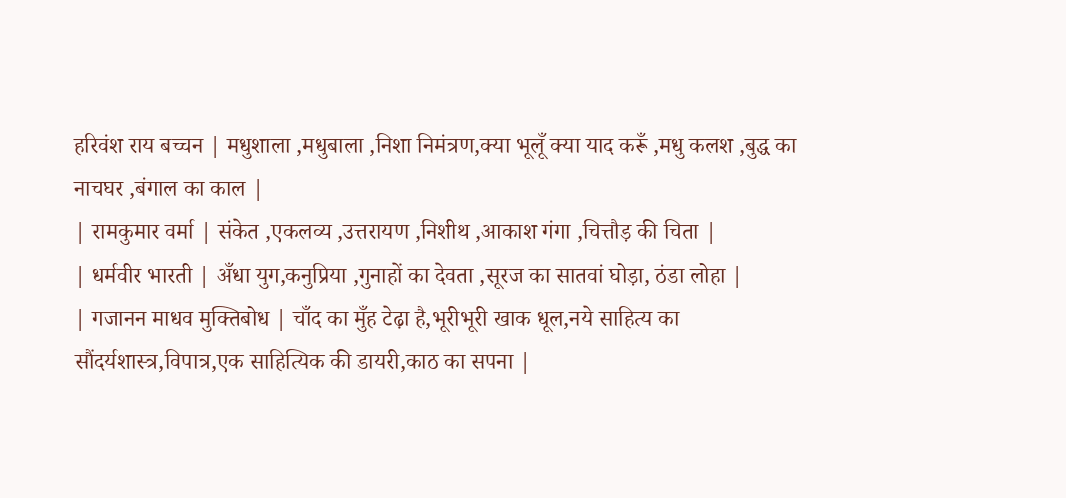हरिवंश राय बच्चन | मधुशाला ,मधुबाला ,निशा निमंत्रण,क्या भूलूँ क्या याद करूँ ,मधु कलश ,बुद्ध का नाचघर ,बंगाल का काल |
| रामकुमार वर्मा | संकेत ,एकलव्य ,उत्तरायण ,निशीथ ,आकाश गंगा ,चित्तौड़ की चिता |
| धर्मवीर भारती | अँधा युग,कनुप्रिया ,गुनाहों का देवता ,सूरज का सातवां घोड़ा, ठंडा लोहा |
| गजानन माधव मुक्तिबोध | चाँद का मुँह टेढ़ा है,भूरीभूरी खाक धूल,नये साहित्य का सौंदर्यशास्त्र,विपात्र,एक साहित्यिक की डायरी,काठ का सपना |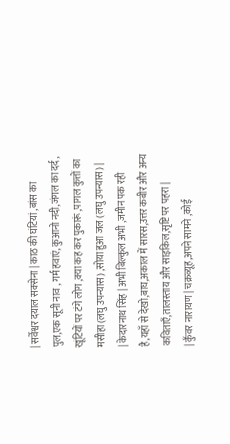| सर्वेश्वर दयाल सक्सेना | काठ की घंटियां ,बांस का पुल,एक सूनी नाव , गर्म हवाएं, कुआनो नदी,जंगल का दर्द , खूंटियों पर टंगे लोग ,क्या कह कर पुकारूं ,पागल कुत्तों का मसीहा (लघु उपन्यास) ,सोया हुआ जल (लघु उपन्यास) |
| केदारनाथ सिंह | अभी बिल्कुल अभी ,जमीन पक रही है,यहाँ से देखो,बाघ,अकाल में सारस,उत्तर कबीर और अन्य कविताएँ,तालस्ताय और साइकिल,सृष्टि पर पहरा |
| कुँवर नारायण | चक्रव्यूह,अपने सामने ,कोई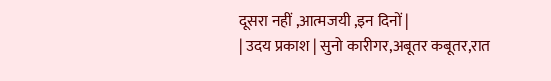दूसरा नहीं ,आत्मजयी ,इन दिनों |
| उदय प्रकाश | सुनो कारीगर,अबूतर कबूतर,रात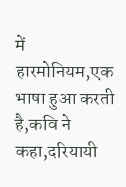में हारमोनियम,एक भाषा हुआ करती है,कवि ने कहा,दरियायी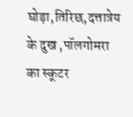घोड़ा,तिरिछ,दत्तात्रेय के दुख ,पॉलगोमरा का स्कूटर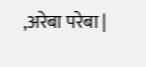,अरेबा परेबा |